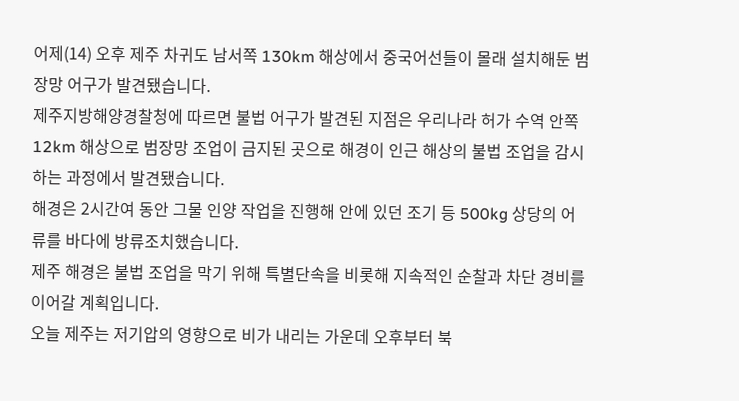어제(14) 오후 제주 차귀도 남서쪽 130km 해상에서 중국어선들이 몰래 설치해둔 범장망 어구가 발견됐습니다.
제주지방해양경찰청에 따르면 불법 어구가 발견된 지점은 우리나라 허가 수역 안쪽 12km 해상으로 범장망 조업이 금지된 곳으로 해경이 인근 해상의 불법 조업을 감시하는 과정에서 발견됐습니다.
해경은 2시간여 동안 그물 인양 작업을 진행해 안에 있던 조기 등 500kg 상당의 어류를 바다에 방류조치했습니다.
제주 해경은 불법 조업을 막기 위해 특별단속을 비롯해 지속적인 순찰과 차단 경비를 이어갈 계획입니다.
오늘 제주는 저기압의 영향으로 비가 내리는 가운데 오후부터 북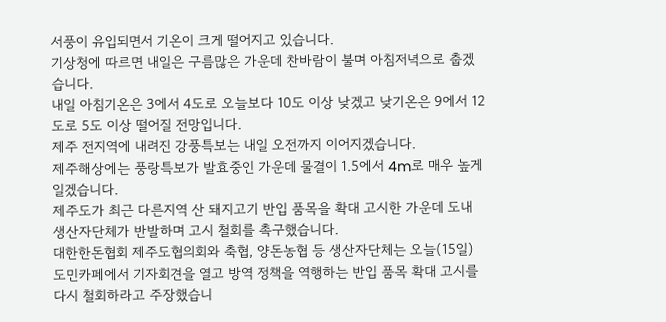서풍이 유입되면서 기온이 크게 떨어지고 있습니다.
기상청에 따르면 내일은 구름많은 가운데 찬바람이 불며 아침저녁으로 춥겠습니다.
내일 아침기온은 3에서 4도로 오늘보다 10도 이상 낮겠고 낮기온은 9에서 12도로 5도 이상 떨어질 전망입니다.
제주 전지역에 내려진 강풍특보는 내일 오전까지 이어지겠습니다.
제주해상에는 풍랑특보가 발효중인 가운데 물결이 1.5에서 4m로 매우 높게 일겠습니다.
제주도가 최근 다른지역 산 돼지고기 반입 품목을 확대 고시한 가운데 도내 생산자단체가 반발하며 고시 철회를 촉구했습니다.
대한한돈협회 제주도협의회와 축협, 양돈농협 등 생산자단체는 오늘(15일) 도민카페에서 기자회견을 열고 방역 정책을 역행하는 반입 품목 확대 고시를 다시 철회하라고 주장했습니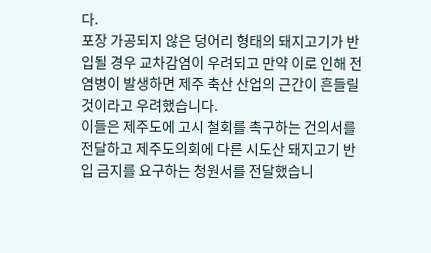다.
포장 가공되지 않은 덩어리 형태의 돼지고기가 반입될 경우 교차감염이 우려되고 만약 이로 인해 전염병이 발생하면 제주 축산 산업의 근간이 흔들릴 것이라고 우려했습니다.
이들은 제주도에 고시 철회를 촉구하는 건의서를 전달하고 제주도의회에 다른 시도산 돼지고기 반입 금지를 요구하는 청원서를 전달했습니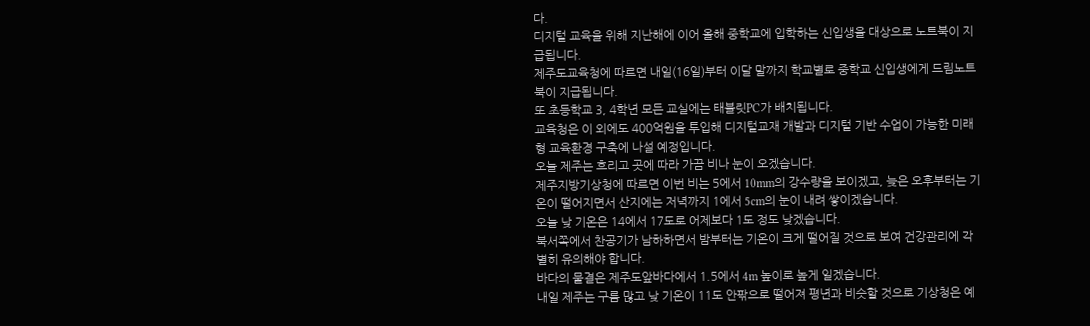다.
디지털 교육을 위해 지난해에 이어 올해 중학교에 입학하는 신입생을 대상으로 노트북이 지급됩니다.
제주도교육청에 따르면 내일(16일)부터 이달 말까지 학교별로 중학교 신입생에게 드림노트북이 지급됩니다.
또 초등학교 3, 4학년 모든 교실에는 태블릿PC가 배치됩니다.
교육청은 이 외에도 400억원을 투입해 디지털교재 개발과 디지털 기반 수업이 가능한 미래형 교육환경 구축에 나설 예정입니다.
오늘 제주는 흐리고 곳에 따라 가끔 비나 눈이 오겠습니다.
제주지방기상청에 따르면 이번 비는 5에서 10mm의 강수량을 보이겠고, 늦은 오후부터는 기온이 떨어지면서 산지에는 저녁까지 1에서 5cm의 눈이 내려 쌓이겠습니다.
오늘 낮 기온은 14에서 17도로 어제보다 1도 정도 낮겠습니다.
북서쪽에서 찬공기가 남하하면서 밤부터는 기온이 크게 떨어질 것으로 보여 건강관리에 각별히 유의해야 합니다.
바다의 물결은 제주도앞바다에서 1.5에서 4m 높이로 높게 일겠습니다.
내일 제주는 구름 많고 낮 기온이 11도 안팎으로 떨어져 평년과 비슷할 것으로 기상청은 예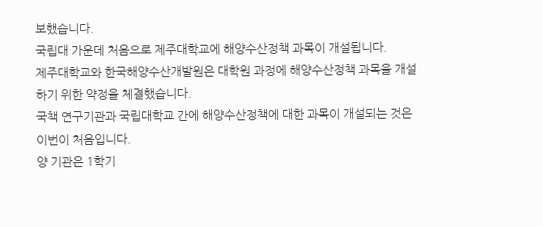보했습니다.
국립대 가운데 처음으로 제주대학교에 해양수산정책 과목이 개설됩니다.
제주대학교와 한국해양수산개발원은 대학원 과정에 해양수산정책 과목을 개설하기 위한 약정을 체결했습니다.
국책 연구기관과 국립대학교 간에 해양수산정책에 대한 과목이 개설되는 것은 이번이 처음입니다.
양 기관은 1학기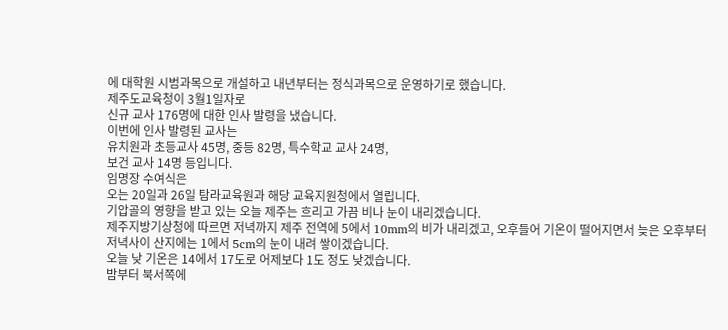에 대학원 시범과목으로 개설하고 내년부터는 정식과목으로 운영하기로 했습니다.
제주도교육청이 3월1일자로
신규 교사 176명에 대한 인사 발령을 냈습니다.
이번에 인사 발령된 교사는
유치원과 초등교사 45명, 중등 82명, 특수학교 교사 24명,
보건 교사 14명 등입니다.
임명장 수여식은
오는 20일과 26일 탐라교육원과 해당 교육지원청에서 열립니다.
기압골의 영향을 받고 있는 오늘 제주는 흐리고 가끔 비나 눈이 내리겠습니다.
제주지방기상청에 따르면 저녁까지 제주 전역에 5에서 10mm의 비가 내리겠고, 오후들어 기온이 떨어지면서 늦은 오후부터 저녁사이 산지에는 1에서 5cm의 눈이 내려 쌓이겠습니다.
오늘 낮 기온은 14에서 17도로 어제보다 1도 정도 낮겠습니다.
밤부터 북서쪽에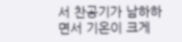서 찬공기가 남하하면서 기온이 크게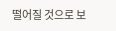떨어질 것으로 보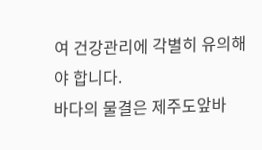여 건강관리에 각별히 유의해야 합니다.
바다의 물결은 제주도앞바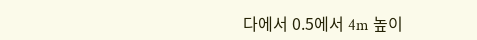다에서 0.5에서 4m 높이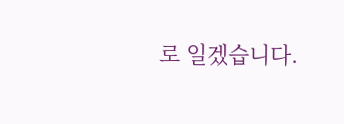로 일겠습니다.